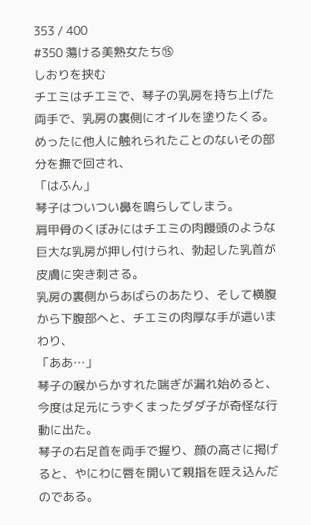353 / 400
#350 蕩ける美熟女たち⑮
しおりを挟む
チエミはチエミで、琴子の乳房を持ち上げた両手で、乳房の裏側にオイルを塗りたくる。
めったに他人に触れられたことのないその部分を撫で回され、
「はふん」
琴子はついつい鼻を鳴らしてしまう。
肩甲骨のくぼみにはチエミの肉饅頭のような巨大な乳房が押し付けられ、勃起した乳首が皮膚に突き刺さる。
乳房の裏側からあばらのあたり、そして横腹から下腹部へと、チエミの肉厚な手が這いまわり、
「ああ…」
琴子の喉からかすれた喘ぎが漏れ始めると、今度は足元にうずくまったダダ子が奇怪な行動に出た。
琴子の右足首を両手で握り、顔の高さに掲げると、やにわに唇を開いて親指を咥え込んだのである。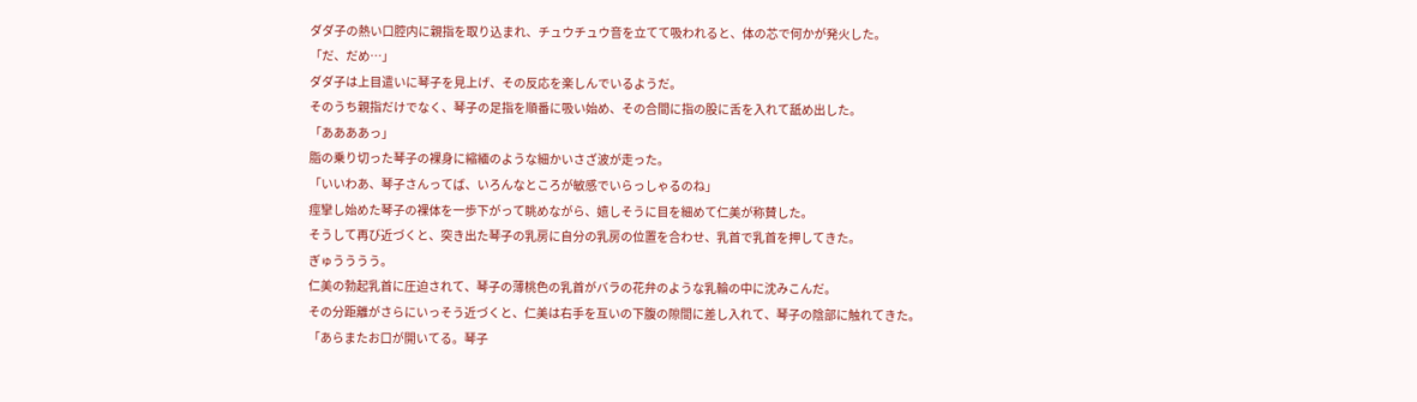ダダ子の熱い口腔内に親指を取り込まれ、チュウチュウ音を立てて吸われると、体の芯で何かが発火した。
「だ、だめ…」
ダダ子は上目遣いに琴子を見上げ、その反応を楽しんでいるようだ。
そのうち親指だけでなく、琴子の足指を順番に吸い始め、その合間に指の股に舌を入れて舐め出した。
「ああああっ」
脂の乗り切った琴子の裸身に縮緬のような細かいさざ波が走った。
「いいわあ、琴子さんってば、いろんなところが敏感でいらっしゃるのね」
痙攣し始めた琴子の裸体を一歩下がって眺めながら、嬉しそうに目を細めて仁美が称賛した。
そうして再び近づくと、突き出た琴子の乳房に自分の乳房の位置を合わせ、乳首で乳首を押してきた。
ぎゅうううう。
仁美の勃起乳首に圧迫されて、琴子の薄桃色の乳首がバラの花弁のような乳輪の中に沈みこんだ。
その分距離がさらにいっそう近づくと、仁美は右手を互いの下腹の隙間に差し入れて、琴子の陰部に触れてきた。
「あらまたお口が開いてる。琴子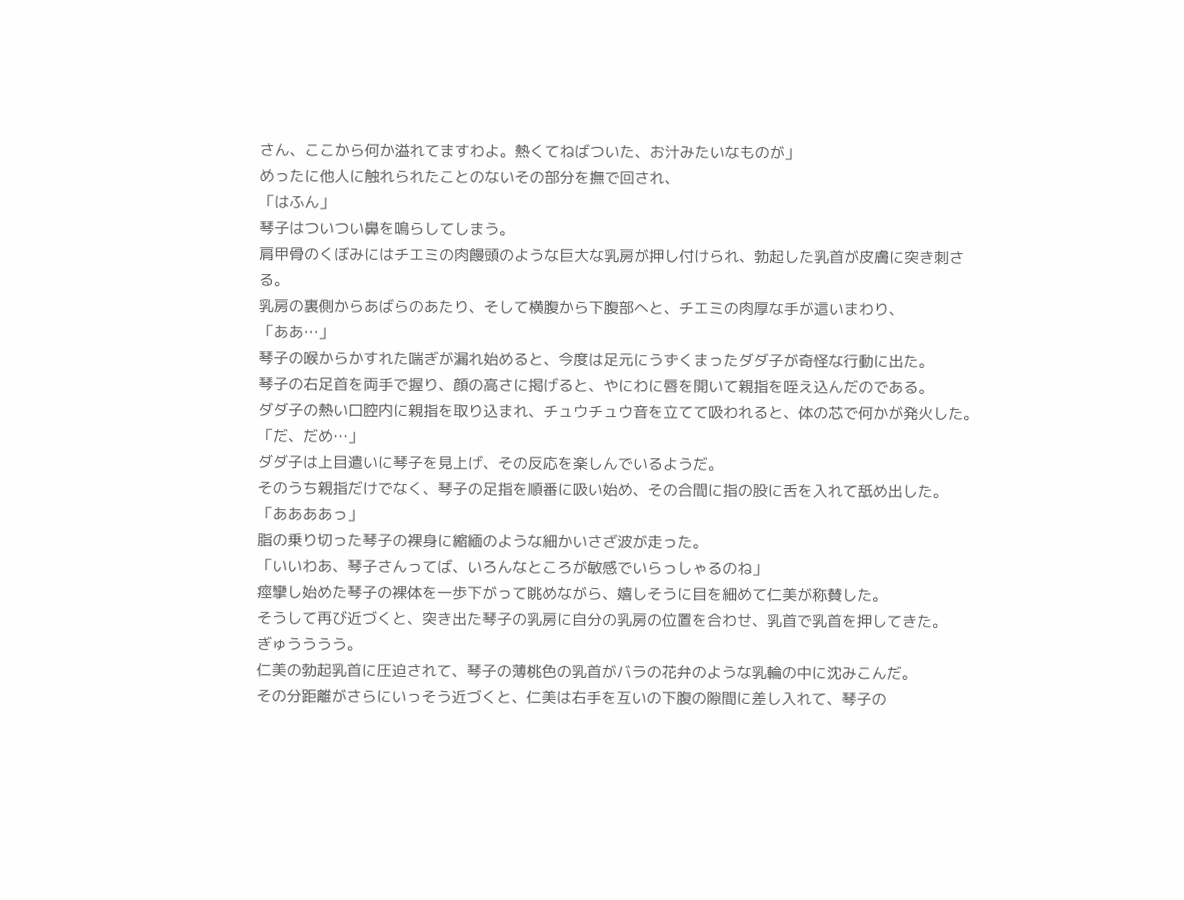さん、ここから何か溢れてますわよ。熱くてねばついた、お汁みたいなものが」
めったに他人に触れられたことのないその部分を撫で回され、
「はふん」
琴子はついつい鼻を鳴らしてしまう。
肩甲骨のくぼみにはチエミの肉饅頭のような巨大な乳房が押し付けられ、勃起した乳首が皮膚に突き刺さる。
乳房の裏側からあばらのあたり、そして横腹から下腹部へと、チエミの肉厚な手が這いまわり、
「ああ…」
琴子の喉からかすれた喘ぎが漏れ始めると、今度は足元にうずくまったダダ子が奇怪な行動に出た。
琴子の右足首を両手で握り、顔の高さに掲げると、やにわに唇を開いて親指を咥え込んだのである。
ダダ子の熱い口腔内に親指を取り込まれ、チュウチュウ音を立てて吸われると、体の芯で何かが発火した。
「だ、だめ…」
ダダ子は上目遣いに琴子を見上げ、その反応を楽しんでいるようだ。
そのうち親指だけでなく、琴子の足指を順番に吸い始め、その合間に指の股に舌を入れて舐め出した。
「ああああっ」
脂の乗り切った琴子の裸身に縮緬のような細かいさざ波が走った。
「いいわあ、琴子さんってば、いろんなところが敏感でいらっしゃるのね」
痙攣し始めた琴子の裸体を一歩下がって眺めながら、嬉しそうに目を細めて仁美が称賛した。
そうして再び近づくと、突き出た琴子の乳房に自分の乳房の位置を合わせ、乳首で乳首を押してきた。
ぎゅうううう。
仁美の勃起乳首に圧迫されて、琴子の薄桃色の乳首がバラの花弁のような乳輪の中に沈みこんだ。
その分距離がさらにいっそう近づくと、仁美は右手を互いの下腹の隙間に差し入れて、琴子の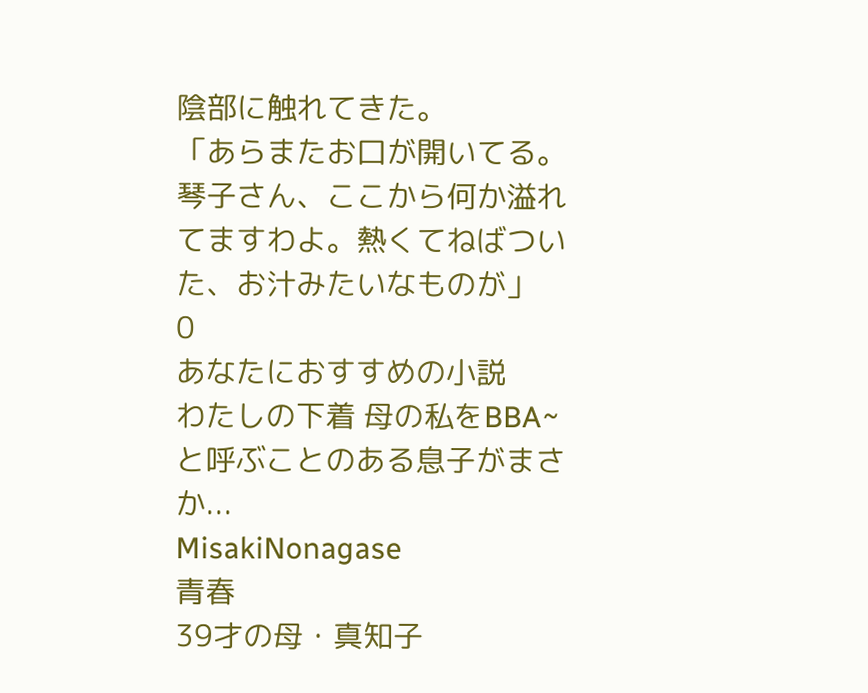陰部に触れてきた。
「あらまたお口が開いてる。琴子さん、ここから何か溢れてますわよ。熱くてねばついた、お汁みたいなものが」
0
あなたにおすすめの小説
わたしの下着 母の私をBBA~と呼ぶことのある息子がまさか...
MisakiNonagase
青春
39才の母・真知子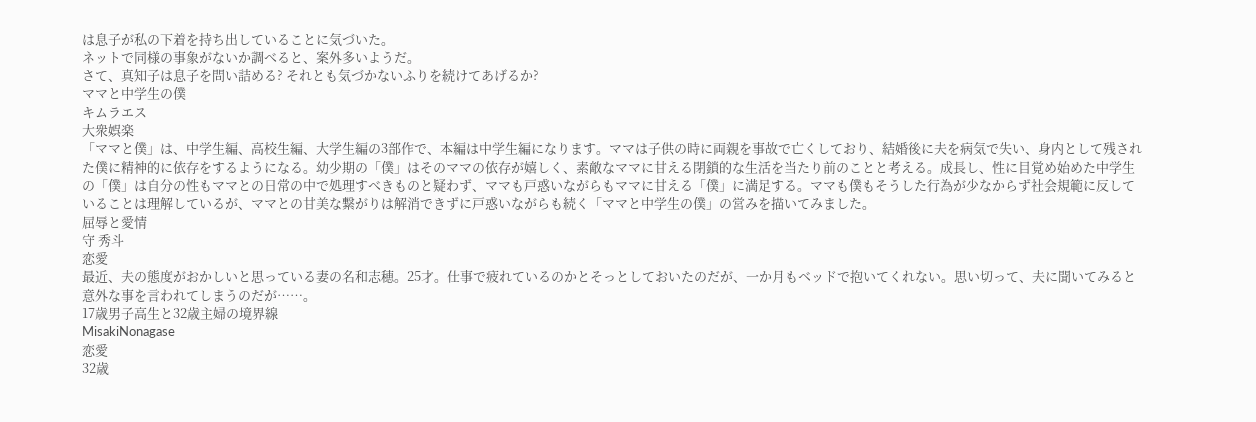は息子が私の下着を持ち出していることに気づいた。
ネットで同様の事象がないか調べると、案外多いようだ。
さて、真知子は息子を問い詰める? それとも気づかないふりを続けてあげるか?
ママと中学生の僕
キムラエス
大衆娯楽
「ママと僕」は、中学生編、高校生編、大学生編の3部作で、本編は中学生編になります。ママは子供の時に両親を事故で亡くしており、結婚後に夫を病気で失い、身内として残された僕に精神的に依存をするようになる。幼少期の「僕」はそのママの依存が嬉しく、素敵なママに甘える閉鎖的な生活を当たり前のことと考える。成長し、性に目覚め始めた中学生の「僕」は自分の性もママとの日常の中で処理すべきものと疑わず、ママも戸惑いながらもママに甘える「僕」に満足する。ママも僕もそうした行為が少なからず社会規範に反していることは理解しているが、ママとの甘美な繋がりは解消できずに戸惑いながらも続く「ママと中学生の僕」の営みを描いてみました。
屈辱と愛情
守 秀斗
恋愛
最近、夫の態度がおかしいと思っている妻の名和志穂。25才。仕事で疲れているのかとそっとしておいたのだが、一か月もベッドで抱いてくれない。思い切って、夫に聞いてみると意外な事を言われてしまうのだが……。
17歳男子高生と32歳主婦の境界線
MisakiNonagase
恋愛
32歳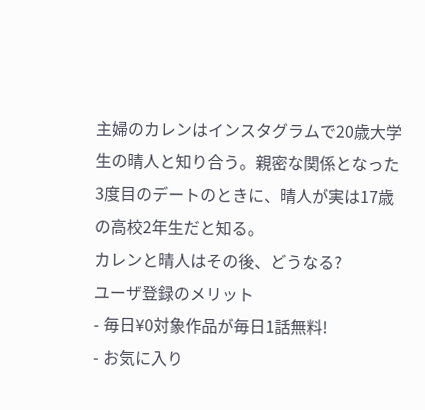主婦のカレンはインスタグラムで20歳大学生の晴人と知り合う。親密な関係となった3度目のデートのときに、晴人が実は17歳の高校2年生だと知る。
カレンと晴人はその後、どうなる?
ユーザ登録のメリット
- 毎日¥0対象作品が毎日1話無料!
- お気に入り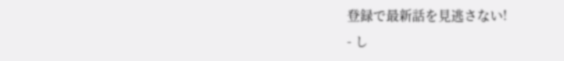登録で最新話を見逃さない!
- し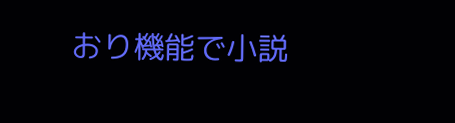おり機能で小説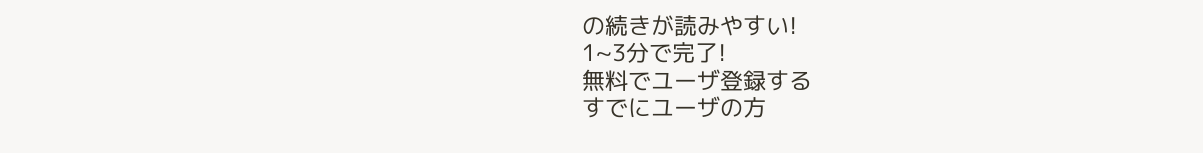の続きが読みやすい!
1~3分で完了!
無料でユーザ登録する
すでにユーザの方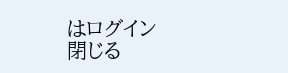はログイン
閉じる